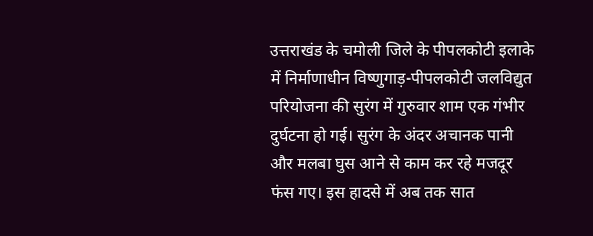उत्तराखंड के चमोली जिले के पीपलकोटी इलाके में निर्माणाधीन विष्णुगाड़-पीपलकोटी जलविद्युत परियोजना की सुरंग में गुरुवार शाम एक गंभीर दुर्घटना हो गई। सुरंग के अंदर अचानक पानी और मलबा घुस आने से काम कर रहे मजदूर फंस गए। इस हादसे में अब तक सात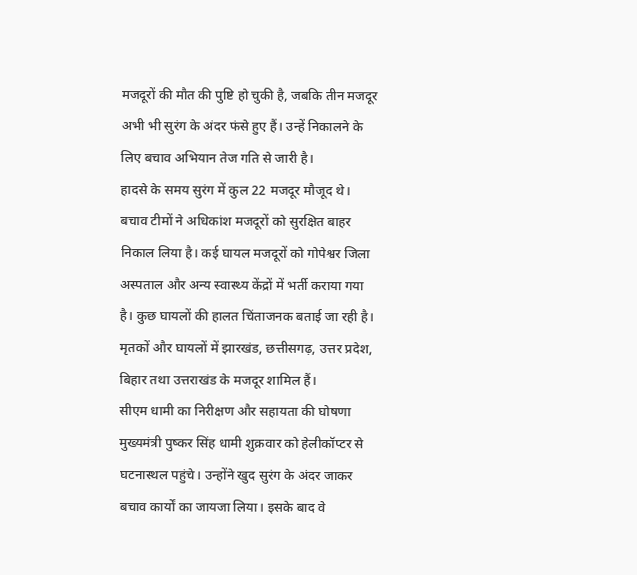मजदूरों की मौत की पुष्टि हो चुकी है, जबकि तीन मजदूर अभी भी सुरंग के अंदर फंसे हुए हैं। उन्हें निकालने के लिए बचाव अभियान तेज गति से जारी है।
हादसे के समय सुरंग में कुल 22 मजदूर मौजूद थे। बचाव टीमों ने अधिकांश मजदूरों को सुरक्षित बाहर निकाल लिया है। कई घायल मजदूरों को गोपेश्वर जिला अस्पताल और अन्य स्वास्थ्य केंद्रों में भर्ती कराया गया है। कुछ घायलों की हालत चिंताजनक बताई जा रही है। मृतकों और घायलों में झारखंड, छत्तीसगढ़, उत्तर प्रदेश, बिहार तथा उत्तराखंड के मजदूर शामिल हैं।
सीएम धामी का निरीक्षण और सहायता की घोषणा
मुख्यमंत्री पुष्कर सिंह धामी शुक्रवार को हेलीकॉप्टर से घटनास्थल पहुंचे। उन्होंने खुद सुरंग के अंदर जाकर बचाव कार्यों का जायजा लिया। इसके बाद वे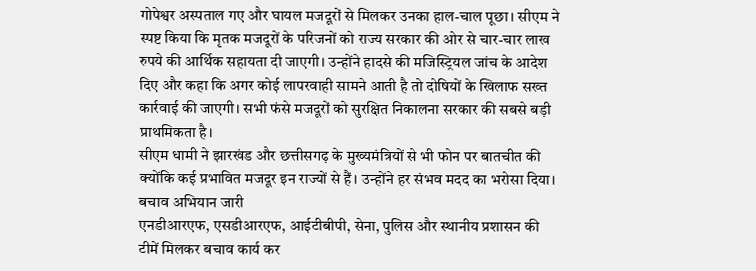गोपेश्वर अस्पताल गए और घायल मजदूरों से मिलकर उनका हाल-चाल पूछा। सीएम ने स्पष्ट किया कि मृतक मजदूरों के परिजनों को राज्य सरकार की ओर से चार-चार लाख रुपये की आर्थिक सहायता दी जाएगी। उन्होंने हादसे की मजिस्ट्रियल जांच के आदेश दिए और कहा कि अगर कोई लापरवाही सामने आती है तो दोषियों के खिलाफ सख्त कार्रवाई की जाएगी। सभी फंसे मजदूरों को सुरक्षित निकालना सरकार की सबसे बड़ी प्राथमिकता है।
सीएम धामी ने झारखंड और छत्तीसगढ़ के मुख्यमंत्रियों से भी फोन पर बातचीत की क्योंकि कई प्रभावित मजदूर इन राज्यों से हैं। उन्होंने हर संभव मदद का भरोसा दिया।
बचाव अभियान जारी
एनडीआरएफ, एसडीआरएफ, आईटीबीपी, सेना, पुलिस और स्थानीय प्रशासन की टीमें मिलकर बचाव कार्य कर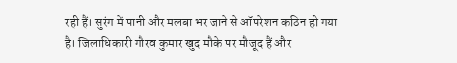रही हैं। सुरंग में पानी और मलबा भर जाने से ऑपरेशन कठिन हो गया है। जिलाधिकारी गौरव कुमार खुद मौके पर मौजूद हैं और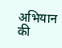अभियान की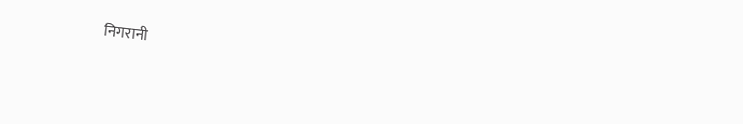निगरानी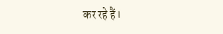कर रहे हैं।